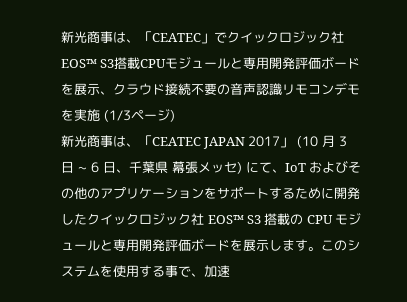新光商事は、「CEATEC」でクイックロジック社EOS™ S3搭載CPUモジュールと専用開発評価ボードを展示、クラウド接続不要の音声認識リモコンデモを実施 (1/3ページ)
新光商事は、「CEATEC JAPAN 2017」 (10 月 3 日 ~ 6 日、千葉県 幕張メッセ) にて、IoT およびその他のアプリケーションをサポートするために開発したクイックロジック社 EOS™ S3 搭載の CPU モジュールと専用開発評価ボードを展示します。このシステムを使用する事で、加速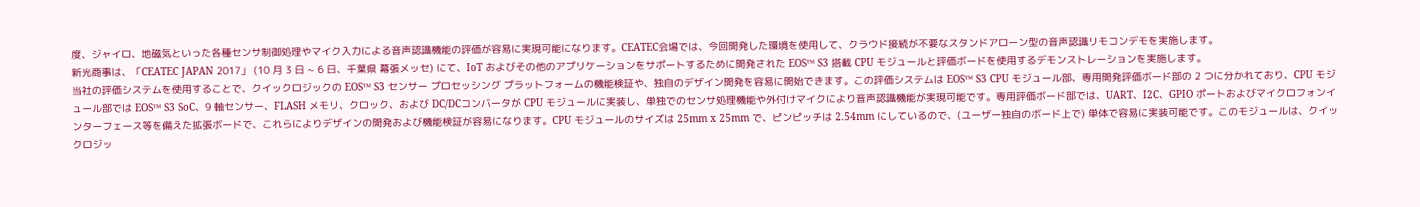度、ジャイロ、地磁気といった各種センサ制御処理やマイク入力による音声認識機能の評価が容易に実現可能になります。CEATEC会場では、今回開発した環境を使用して、クラウド接続が不要なスタンドアローン型の音声認識リモコンデモを実施します。
新光商事は、「CEATEC JAPAN 2017」 (10 月 3 日 ~ 6 日、千葉県 幕張メッセ) にて、IoT およびその他のアプリケーションをサポートするために開発された EOS™ S3 搭載 CPU モジュールと評価ボードを使用するデモンストレーションを実施します。
当社の評価システムを使用することで、クイックロジックの EOS™ S3 センサー プロセッシング プラットフォームの機能検証や、独自のデザイン開発を容易に開始できます。この評価システムは EOS™ S3 CPU モジュール部、専用開発評価ボード部の 2 つに分かれており、CPU モジュール部では EOS™ S3 SoC、9 軸センサー、FLASH メモリ、クロック、および DC/DCコンバータが CPU モジュールに実装し、単独でのセンサ処理機能や外付けマイクにより音声認識機能が実現可能です。専用評価ボード部では、UART、I2C、GPIO ポートおよびマイクロフォンインターフェース等を備えた拡張ボードで、これらによりデザインの開発および機能検証が容易になります。CPU モジュールのサイズは 25mm x 25mm で、ピンピッチは 2.54mm にしているので、(ユーザー独自のボード上で) 単体で容易に実装可能です。このモジュールは、クイックロジッ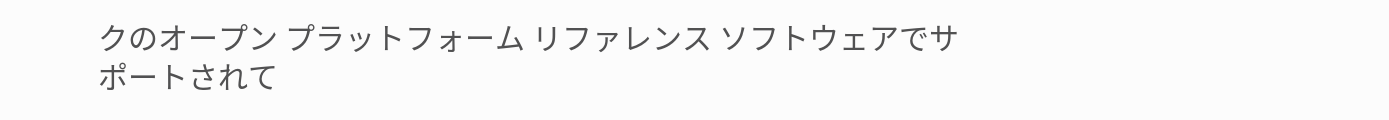クのオープン プラットフォーム リファレンス ソフトウェアでサポートされて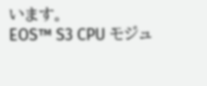います。
EOS™ S3 CPU モジュ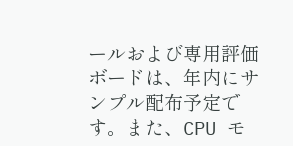ールおよび専用評価ボードは、年内にサンプル配布予定です。また、CPU モ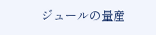ジュールの量産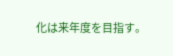化は来年度を目指す。